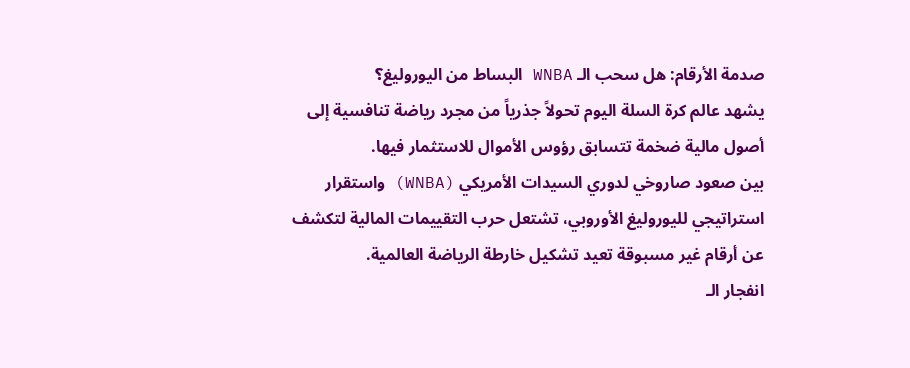صدمة الأرقام: هل سحب الـ WNBA البساط من اليوروليغ؟
يشهد عالم كرة السلة اليوم تحولاً جذرياً من مجرد رياضة تنافسية إلى أصول مالية ضخمة تتسابق رؤوس الأموال للاستثمار فيها.
بين صعود صاروخي لدوري السيدات الأمريكي (WNBA) واستقرار استراتيجي لليوروليغ الأوروبي، تشتعل حرب التقييمات المالية لتكشف عن أرقام غير مسبوقة تعيد تشكيل خارطة الرياضة العالمية.
انفجار الـ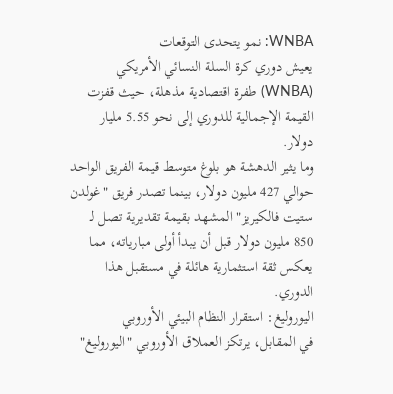WNBA: نمو يتحدى التوقعات
يعيش دوري كرة السلة النسائي الأمريكي (WNBA) طفرة اقتصادية مذهلة، حيث قفزت القيمة الإجمالية للدوري إلى نحو 5.55 مليار دولار.
وما يثير الدهشة هو بلوغ متوسط قيمة الفريق الواحد حوالي 427 مليون دولار، بينما تصدر فريق "غولدن ستيت فالكيريز" المشهد بقيمة تقديرية تصل لـ 850 مليون دولار قبل أن يبدأ أولى مبارياته، مما يعكس ثقة استثمارية هائلة في مستقبل هذا الدوري.
اليوروليغ: استقرار النظام البيئي الأوروبي
في المقابل، يرتكز العملاق الأوروبي "اليوروليغ"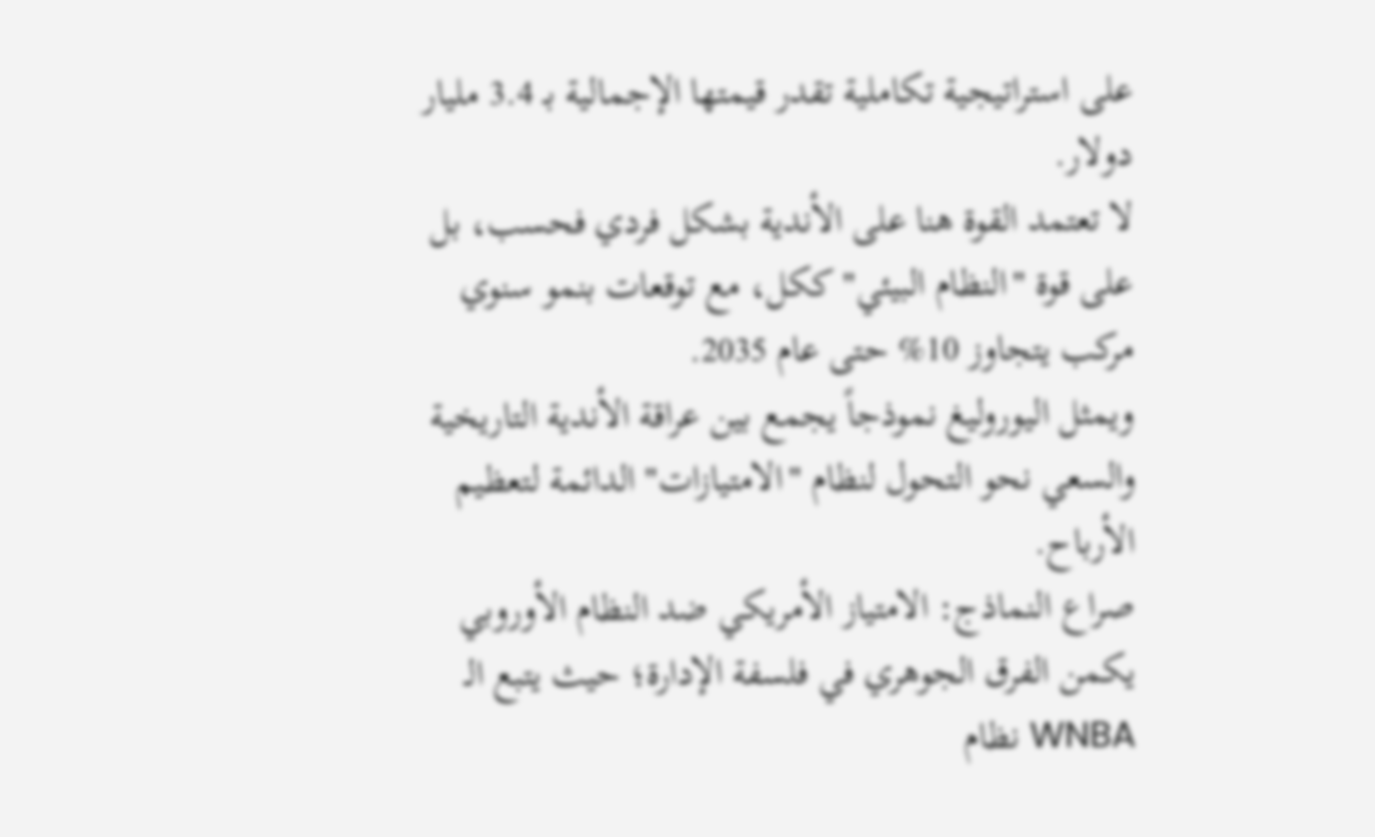على استراتيجية تكاملية تقدر قيمتها الإجمالية بـ 3.4 مليار دولار.
لا تعتمد القوة هنا على الأندية بشكل فردي فحسب، بل على قوة "النظام البيئي" ككل، مع توقعات بنمو سنوي مركب يتجاوز 10% حتى عام 2035.
ويمثل اليوروليغ نموذجاً يجمع بين عراقة الأندية التاريخية والسعي نحو التحول لنظام "الامتيازات" الدائمة لتعظيم الأرباح.
صراع النماذج: الامتياز الأمريكي ضد النظام الأوروبي
يكمن الفرق الجوهري في فلسفة الإدارة؛ حيث يتبع الـ WNBA نظام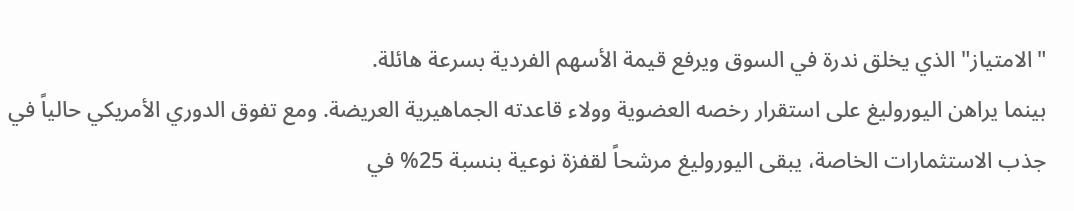"الامتياز" الذي يخلق ندرة في السوق ويرفع قيمة الأسهم الفردية بسرعة هائلة.
بينما يراهن اليوروليغ على استقرار رخصه العضوية وولاء قاعدته الجماهيرية العريضة. ومع تفوق الدوري الأمريكي حالياً في جذب الاستثمارات الخاصة، يبقى اليوروليغ مرشحاً لقفزة نوعية بنسبة 25% في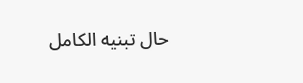حال تبنيه الكامل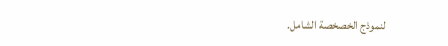لنموذج الخصخصة الشامل.